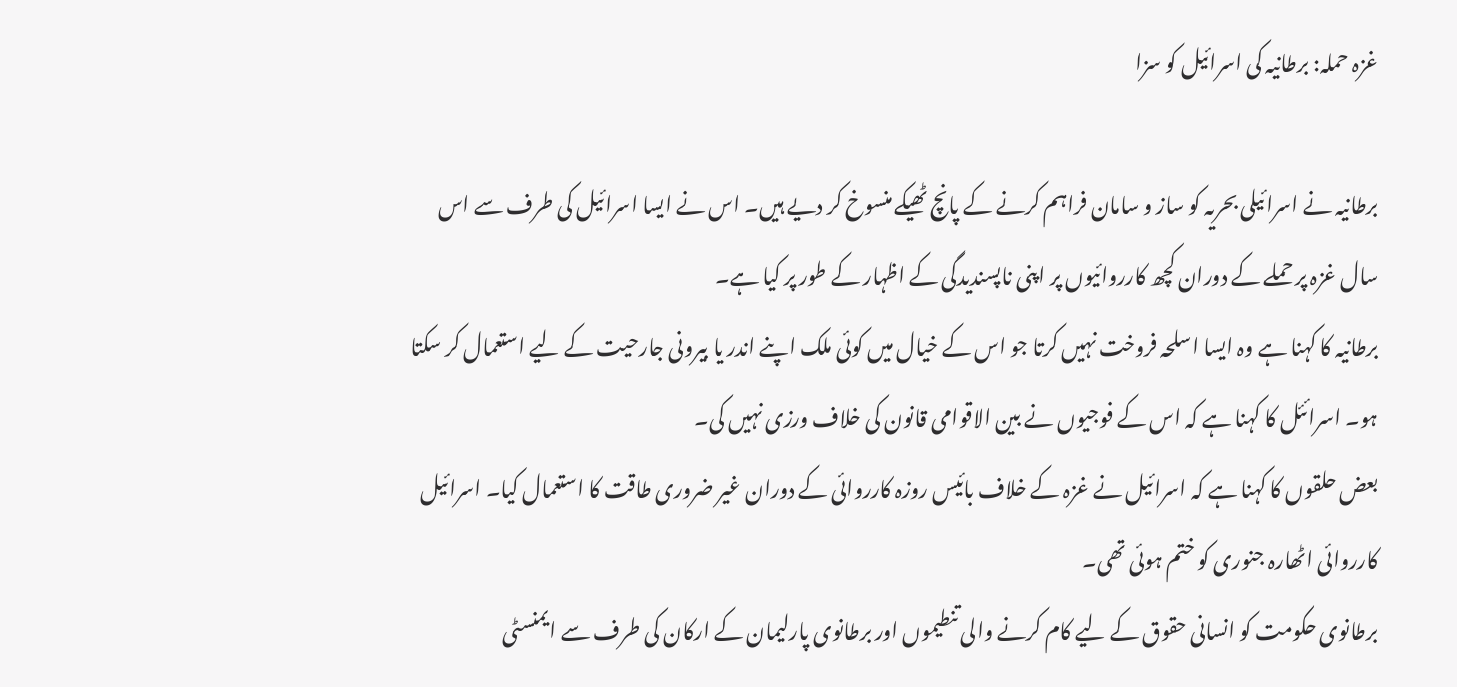غزہ حملہ: برطانیہ کی اسرائیل کو سزا

برطانیہ نے اسرائیلی بحریہ کو ساز و سامان فراہم کرنے کے پانچ ٹھیکے منسوخ کر دیے ہیں۔ اس نے ایسا اسرائیل کی طرف سے اس سال غزہ پر حملے کے دوران کچھ کارروائیوں پر اپنی ناپسندیدگی کے اظہار کے طور پر کیا ہے۔
برطانیہ کا کہنا ہے وہ ایسا اسلحہ فروخت نہیں کرتا جو اس کے خیال میں کوئی ملک اپنے اندر یا بیرونی جارحیت کے لیے استعمال کر سکتا ہو۔ اسرائئل کا کہنا ہے کہ اس کے فوجیوں نے بین الاقوامی قانون کی خلاف ورزی نہیں کی۔
بعض حلقوں کا کہنا ہے کہ اسرائیل نے غزہ کے خلاف بائیس روزہ کارروائی کے دوران غیر ضروری طاقت کا استعمال کیا۔ اسرائیل کارروائی اٹھارہ جنوری کو ختم ہوئی تھی۔
برطانوی حکومت کو انسانی حقوق کے لیے کام کرنے والی تنطیموں اور برطانوی پارلیمان کے ارکان کی طرف سے ایمنسٹی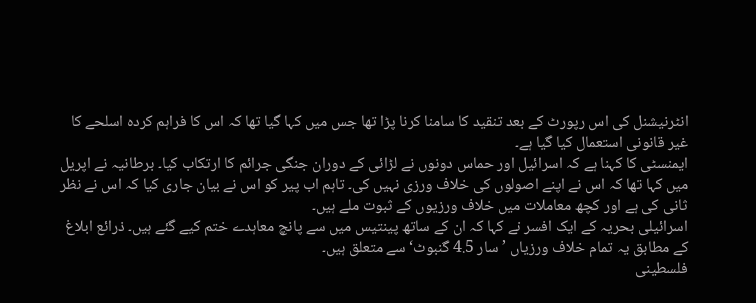انٹرنیشنل کی اس رپورٹ کے بعد تنقید کا سامنا کرنا پڑا تھا جس میں کہا گیا تھا کہ اس کا فراہم کردہ اسلحے کا غیر قانونی استعمال کیا گیا ہے۔
ایمنسٹی کا کہنا ہے کہ اسرائیل اور حماس دونوں نے لڑائی کے دوران جنگی جرائم کا ارتکاب کیا۔ برطانیہ نے اپریل میں کہا تھا کہ اس نے اپنے اصولوں کی خلاف ورزی نہیں کی۔ تاہم اب پیر کو اس نے بیان جاری کیا کہ اس نے نظر ثانی کی ہے اور کچھ معاملات میں خلاف ورزیوں کے ثبوت ملے ہیں۔
اسرائیلی بحریہ کے ایک افسر نے کہا کہ ان کے ساتھ پینتیس میں سے پانچ معاہدے ختم کیے گئے ہیں۔ ذرائع ابلاغ کے مطابق یہ تمام خلاف ورزیاں ’سار 4.5 گنبوٹ‘ سے متعلق ہیں۔
فلسطینی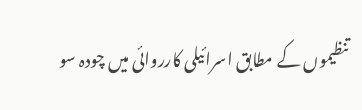تنظیموں کے مطابق اسرائیلی کارروائی میں چودہ سو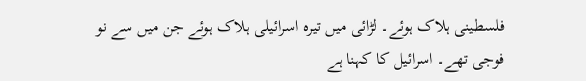فلسطینی ہلاک ہوئے۔ لڑائی میں تیرہ اسرائیلی ہلاک ہوئے جن میں سے نو فوجی تھے۔ اسرائیل کا کہنا ہے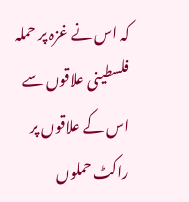کہ اس نے غزہ پر حملہ فلسطینی علاقوں سے اس کے علاقوں پر راکٹ حملوں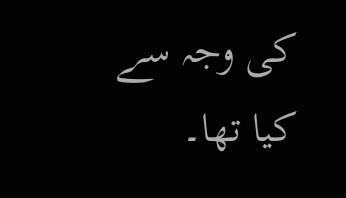کی وجہ سے کیا تھا۔